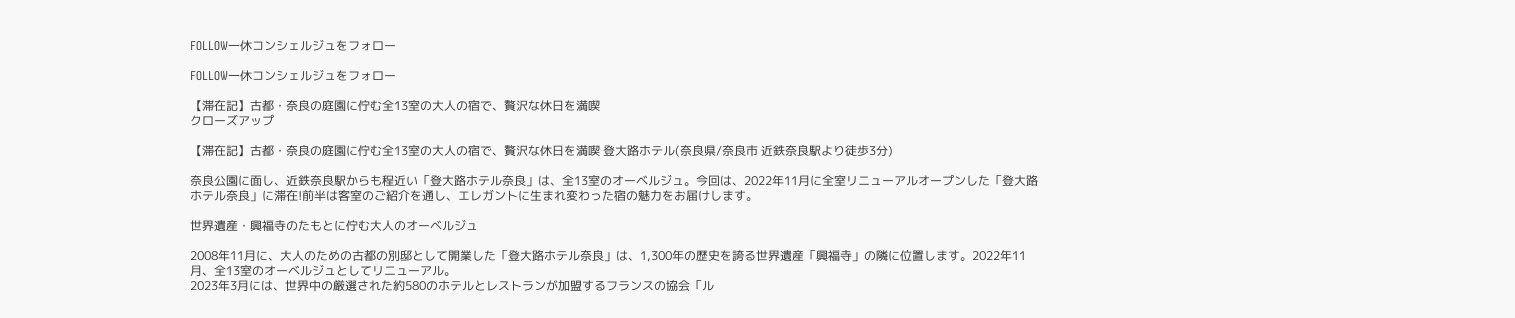FOLLOW一休コンシェルジュをフォロー

FOLLOW一休コンシェルジュをフォロー

【滞在記】古都・奈良の庭園に佇む全13室の大人の宿で、贅沢な休日を満喫
クローズアップ

【滞在記】古都・奈良の庭園に佇む全13室の大人の宿で、贅沢な休日を満喫 登大路ホテル(奈良県/奈良市 近鉄奈良駅より徒歩3分)

奈良公園に面し、近鉄奈良駅からも程近い「登大路ホテル奈良」は、全13室のオーベルジュ。今回は、2022年11月に全室リニューアルオープンした「登大路ホテル奈良」に滞在!前半は客室のご紹介を通し、エレガントに生まれ変わった宿の魅力をお届けします。

世界遺産・興福寺のたもとに佇む大人のオーベルジュ

2008年11月に、大人のための古都の別邸として開業した「登大路ホテル奈良」は、1,300年の歴史を誇る世界遺産「興福寺」の隣に位置します。2022年11月、全13室のオーベルジュとしてリニューアル。
2023年3月には、世界中の厳選された約580のホテルとレストランが加盟するフランスの協会「ル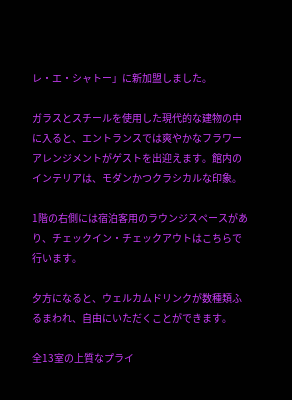レ・エ・シャトー」に新加盟しました。

ガラスとスチールを使用した現代的な建物の中に入ると、エントランスでは爽やかなフラワーアレンジメントがゲストを出迎えます。館内のインテリアは、モダンかつクラシカルな印象。

1階の右側には宿泊客用のラウンジスペースがあり、チェックイン・チェックアウトはこちらで行います。

夕方になると、ウェルカムドリンクが数種類ふるまわれ、自由にいただくことができます。

全13室の上質なプライ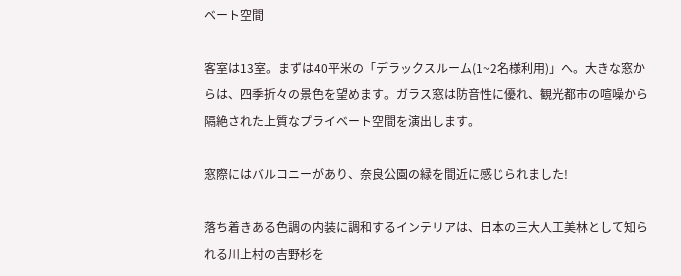ベート空間

客室は13室。まずは40平米の「デラックスルーム(1~2名様利用)」へ。大きな窓からは、四季折々の景色を望めます。ガラス窓は防音性に優れ、観光都市の喧噪から隔絶された上質なプライベート空間を演出します。

窓際にはバルコニーがあり、奈良公園の緑を間近に感じられました!

落ち着きある色調の内装に調和するインテリアは、日本の三大人工美林として知られる川上村の吉野杉を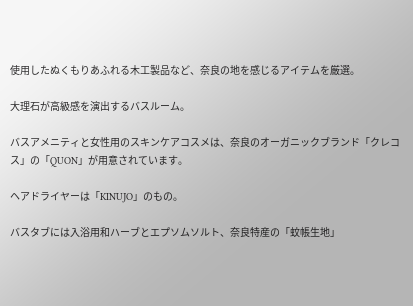使用したぬくもりあふれる木工製品など、奈良の地を感じるアイテムを厳選。

大理石が高級感を演出するバスルーム。

バスアメニティと女性用のスキンケアコスメは、奈良のオーガニックブランド「クレコス」の「QUON」が用意されています。

ヘアドライヤーは「KINUJO」のもの。

バスタブには入浴用和ハーブとエプソムソルト、奈良特産の「蚊帳生地」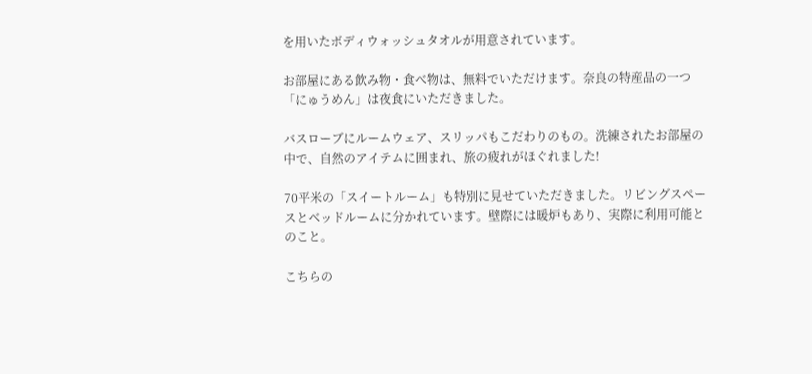を用いたボディウォッシュタオルが用意されています。

お部屋にある飲み物・食べ物は、無料でいただけます。奈良の特産品の一つ「にゅうめん」は夜食にいただきました。

バスローブにルームウェア、スリッパもこだわりのもの。洗練されたお部屋の中で、自然のアイテムに囲まれ、旅の疲れがほぐれました!

70平米の「スイートルーム」も特別に見せていただきました。リビングスペースとベッドルームに分かれています。壁際には暖炉もあり、実際に利用可能とのこと。

こちらの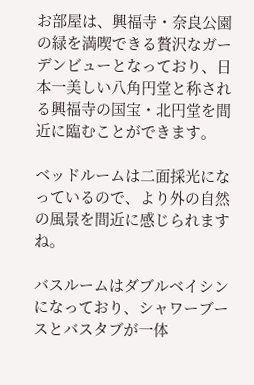お部屋は、興福寺・奈良公園の緑を満喫できる贅沢なガーデンビューとなっており、日本一美しい八角円堂と称される興福寺の国宝・北円堂を間近に臨むことができます。

ベッドルームは二面採光になっているので、より外の自然の風景を間近に感じられますね。

バスルームはダブルベイシンになっており、シャワーブースとバスタブが一体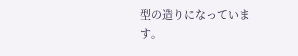型の造りになっています。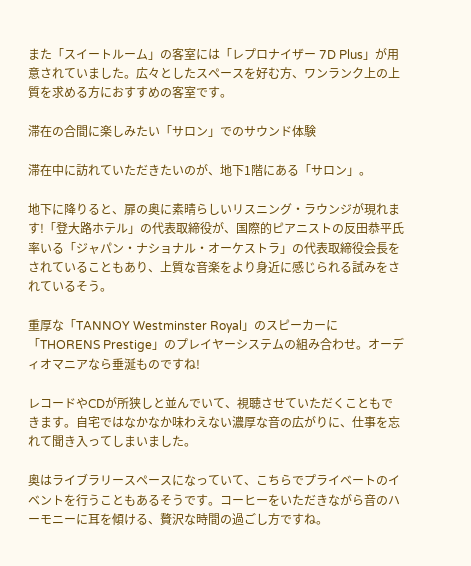また「スイートルーム」の客室には「レプロナイザー 7D Plus」が用意されていました。広々としたスペースを好む方、ワンランク上の上質を求める方におすすめの客室です。

滞在の合間に楽しみたい「サロン」でのサウンド体験

滞在中に訪れていただきたいのが、地下1階にある「サロン」。

地下に降りると、扉の奥に素晴らしいリスニング・ラウンジが現れます!「登大路ホテル」の代表取締役が、国際的ピアニストの反田恭平氏率いる「ジャパン・ナショナル・オーケストラ」の代表取締役会長をされていることもあり、上質な音楽をより身近に感じられる試みをされているそう。

重厚な「TANNOY Westminster Royal」のスピーカーに「THORENS Prestige」のプレイヤーシステムの組み合わせ。オーディオマニアなら垂涎ものですね!

レコードやCDが所狭しと並んでいて、視聴させていただくこともできます。自宅ではなかなか味わえない濃厚な音の広がりに、仕事を忘れて聞き入ってしまいました。

奥はライブラリースペースになっていて、こちらでプライベートのイベントを行うこともあるそうです。コーヒーをいただきながら音のハーモニーに耳を傾ける、贅沢な時間の過ごし方ですね。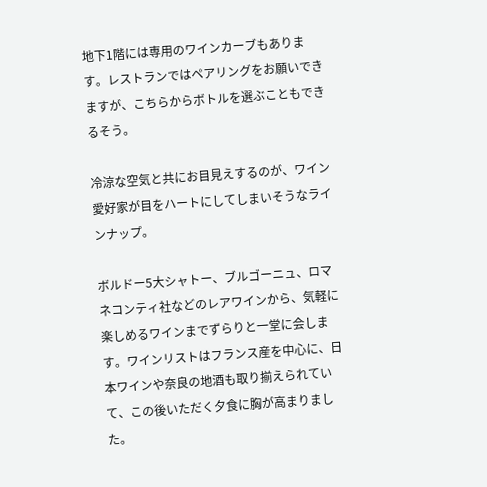地下1階には専用のワインカーブもあります。レストランではペアリングをお願いできますが、こちらからボトルを選ぶこともできるそう。

冷涼な空気と共にお目見えするのが、ワイン愛好家が目をハートにしてしまいそうなラインナップ。

ボルドー5大シャトー、ブルゴーニュ、ロマネコンティ社などのレアワインから、気軽に楽しめるワインまでずらりと一堂に会します。ワインリストはフランス産を中心に、日本ワインや奈良の地酒も取り揃えられていて、この後いただく夕食に胸が高まりました。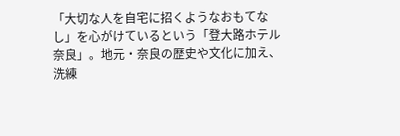「大切な人を自宅に招くようなおもてなし」を心がけているという「登大路ホテル奈良」。地元・奈良の歴史や文化に加え、洗練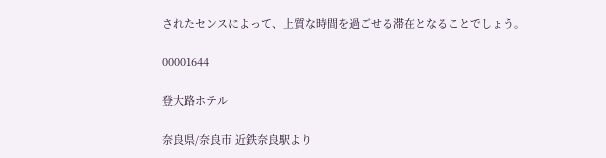されたセンスによって、上質な時間を過ごせる滞在となることでしょう。

00001644

登大路ホテル

奈良県/奈良市 近鉄奈良駅より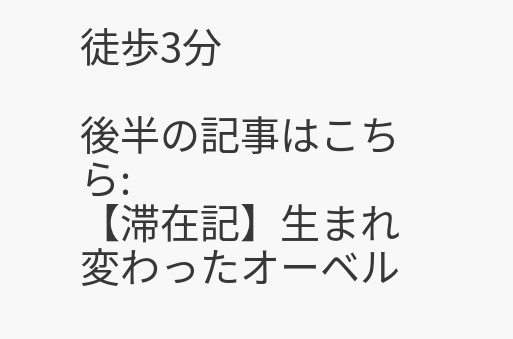徒歩3分

後半の記事はこちら:
【滞在記】生まれ変わったオーベル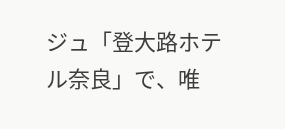ジュ「登大路ホテル奈良」で、唯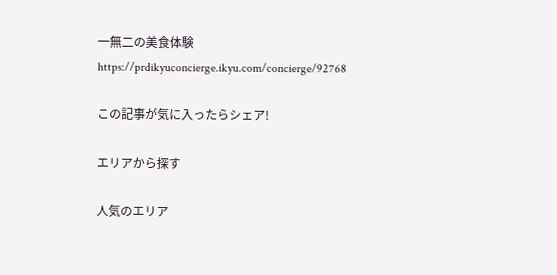一無二の美食体験
https://prdikyuconcierge.ikyu.com/concierge/92768

この記事が気に入ったらシェア!

エリアから探す

人気のエリア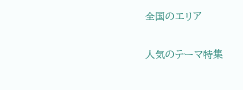全国のエリア

人気のテーマ特集